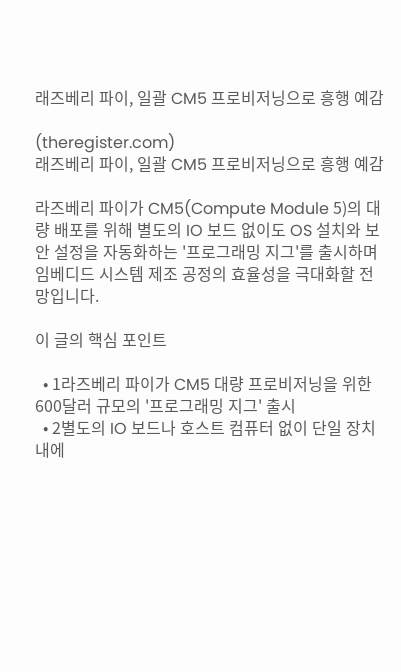래즈베리 파이, 일괄 CM5 프로비저닝으로 흥행 예감

(theregister.com)
래즈베리 파이, 일괄 CM5 프로비저닝으로 흥행 예감

라즈베리 파이가 CM5(Compute Module 5)의 대량 배포를 위해 별도의 IO 보드 없이도 OS 설치와 보안 설정을 자동화하는 '프로그래밍 지그'를 출시하며 임베디드 시스템 제조 공정의 효율성을 극대화할 전망입니다.

이 글의 핵심 포인트

  • 1라즈베리 파이가 CM5 대량 프로비저닝을 위한 600달러 규모의 '프로그래밍 지그' 출시
  • 2별도의 IO 보드나 호스트 컴퓨터 없이 단일 장치 내에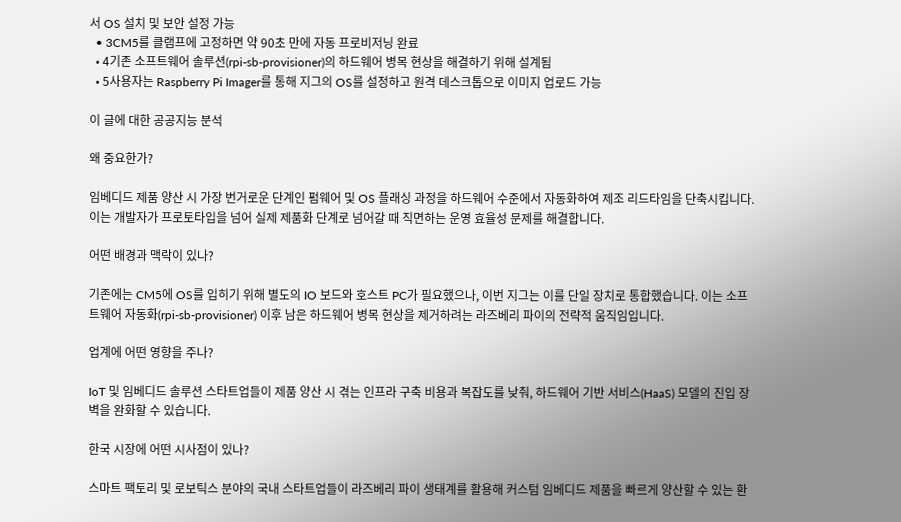서 OS 설치 및 보안 설정 가능
  • 3CM5를 클램프에 고정하면 약 90초 만에 자동 프로비저닝 완료
  • 4기존 소프트웨어 솔루션(rpi-sb-provisioner)의 하드웨어 병목 현상을 해결하기 위해 설계됨
  • 5사용자는 Raspberry Pi Imager를 통해 지그의 OS를 설정하고 원격 데스크톱으로 이미지 업로드 가능

이 글에 대한 공공지능 분석

왜 중요한가?

임베디드 제품 양산 시 가장 번거로운 단계인 펌웨어 및 OS 플래싱 과정을 하드웨어 수준에서 자동화하여 제조 리드타임을 단축시킵니다. 이는 개발자가 프로토타입을 넘어 실제 제품화 단계로 넘어갈 때 직면하는 운영 효율성 문제를 해결합니다.

어떤 배경과 맥락이 있나?

기존에는 CM5에 OS를 입히기 위해 별도의 IO 보드와 호스트 PC가 필요했으나, 이번 지그는 이를 단일 장치로 통합했습니다. 이는 소프트웨어 자동화(rpi-sb-provisioner) 이후 남은 하드웨어 병목 현상을 제거하려는 라즈베리 파이의 전략적 움직임입니다.

업계에 어떤 영향을 주나?

IoT 및 임베디드 솔루션 스타트업들이 제품 양산 시 겪는 인프라 구축 비용과 복잡도를 낮춰, 하드웨어 기반 서비스(HaaS) 모델의 진입 장벽을 완화할 수 있습니다.

한국 시장에 어떤 시사점이 있나?

스마트 팩토리 및 로보틱스 분야의 국내 스타트업들이 라즈베리 파이 생태계를 활용해 커스텀 임베디드 제품을 빠르게 양산할 수 있는 환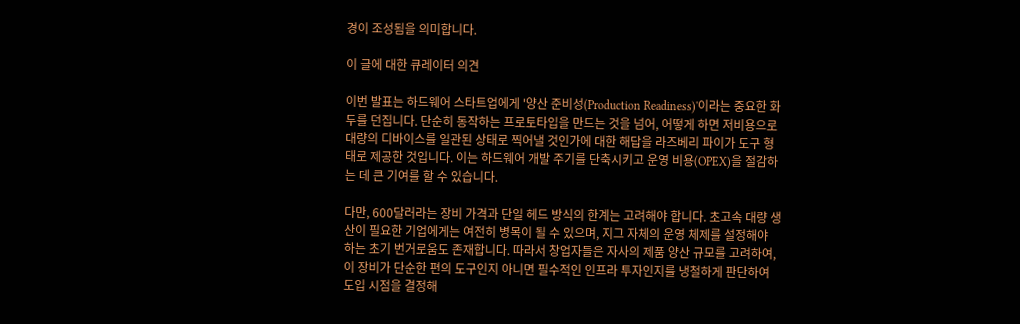경이 조성됨을 의미합니다.

이 글에 대한 큐레이터 의견

이번 발표는 하드웨어 스타트업에게 '양산 준비성(Production Readiness)'이라는 중요한 화두를 던집니다. 단순히 동작하는 프로토타입을 만드는 것을 넘어, 어떻게 하면 저비용으로 대량의 디바이스를 일관된 상태로 찍어낼 것인가에 대한 해답을 라즈베리 파이가 도구 형태로 제공한 것입니다. 이는 하드웨어 개발 주기를 단축시키고 운영 비용(OPEX)을 절감하는 데 큰 기여를 할 수 있습니다.

다만, 600달러라는 장비 가격과 단일 헤드 방식의 한계는 고려해야 합니다. 초고속 대량 생산이 필요한 기업에게는 여전히 병목이 될 수 있으며, 지그 자체의 운영 체제를 설정해야 하는 초기 번거로움도 존재합니다. 따라서 창업자들은 자사의 제품 양산 규모를 고려하여, 이 장비가 단순한 편의 도구인지 아니면 필수적인 인프라 투자인지를 냉철하게 판단하여 도입 시점을 결정해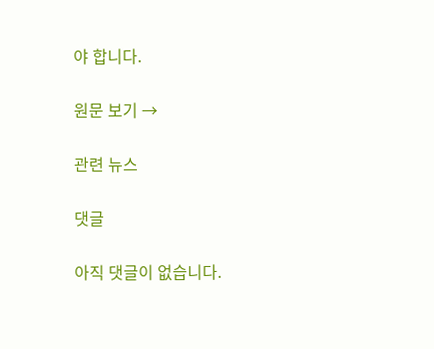야 합니다.

원문 보기 →

관련 뉴스

댓글

아직 댓글이 없습니다.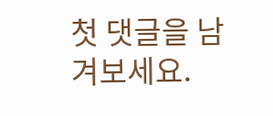첫 댓글을 남겨보세요.